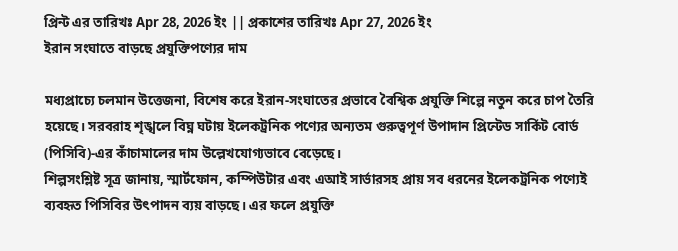প্রিন্ট এর তারিখঃ Apr 28, 2026 ইং || প্রকাশের তারিখঃ Apr 27, 2026 ইং
ইরান সংঘাতে বাড়ছে প্রযুক্তিপণ্যের দাম

মধ্যপ্রাচ্যে চলমান উত্তেজনা, বিশেষ করে ইরান-সংঘাতের প্রভাবে বৈশ্বিক প্রযুক্তি শিল্পে নতুন করে চাপ তৈরি হয়েছে। সরবরাহ শৃঙ্খলে বিঘ্ন ঘটায় ইলেকট্রনিক পণ্যের অন্যতম গুরুত্বপূর্ণ উপাদান প্রিন্টেড সার্কিট বোর্ড (পিসিবি)-এর কাঁচামালের দাম উল্লেখযোগ্যভাবে বেড়েছে।
শিল্পসংশ্লিষ্ট সূত্র জানায়, স্মার্টফোন, কম্পিউটার এবং এআই সার্ভারসহ প্রায় সব ধরনের ইলেকট্রনিক পণ্যেই ব্যবহৃত পিসিবির উৎপাদন ব্যয় বাড়ছে। এর ফলে প্রযুক্তি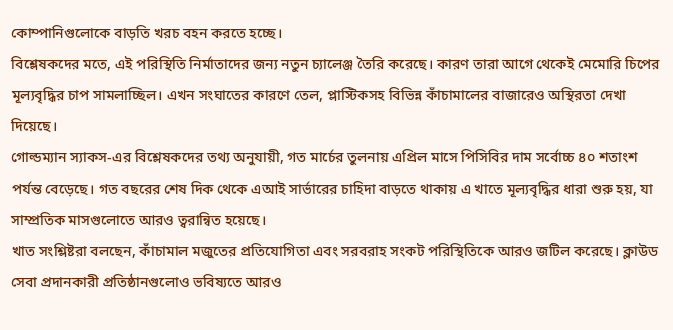কোম্পানিগুলোকে বাড়তি খরচ বহন করতে হচ্ছে।
বিশ্লেষকদের মতে, এই পরিস্থিতি নির্মাতাদের জন্য নতুন চ্যালেঞ্জ তৈরি করেছে। কারণ তারা আগে থেকেই মেমোরি চিপের মূল্যবৃদ্ধির চাপ সামলাচ্ছিল। এখন সংঘাতের কারণে তেল, প্লাস্টিকসহ বিভিন্ন কাঁচামালের বাজারেও অস্থিরতা দেখা দিয়েছে।
গোল্ডম্যান স্যাকস-এর বিশ্লেষকদের তথ্য অনুযায়ী, গত মার্চের তুলনায় এপ্রিল মাসে পিসিবির দাম সর্বোচ্চ ৪০ শতাংশ পর্যন্ত বেড়েছে। গত বছরের শেষ দিক থেকে এআই সার্ভারের চাহিদা বাড়তে থাকায় এ খাতে মূল্যবৃদ্ধির ধারা শুরু হয়, যা সাম্প্রতিক মাসগুলোতে আরও ত্বরান্বিত হয়েছে।
খাত সংশ্লিষ্টরা বলছেন, কাঁচামাল মজুতের প্রতিযোগিতা এবং সরবরাহ সংকট পরিস্থিতিকে আরও জটিল করেছে। ক্লাউড সেবা প্রদানকারী প্রতিষ্ঠানগুলোও ভবিষ্যতে আরও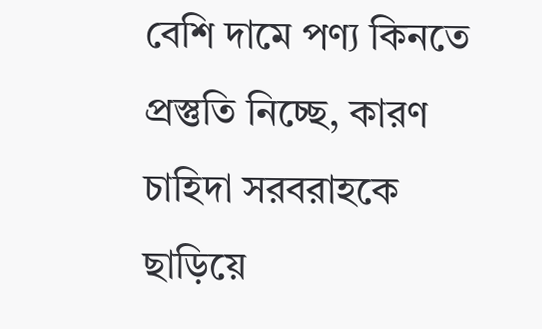বেশি দামে পণ্য কিনতে প্রস্তুতি নিচ্ছে, কারণ চাহিদা সরবরাহকে ছাড়িয়ে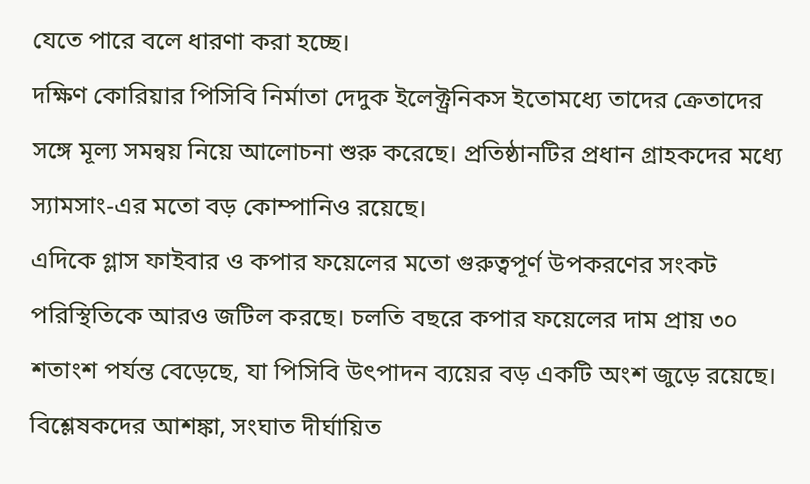যেতে পারে বলে ধারণা করা হচ্ছে।
দক্ষিণ কোরিয়ার পিসিবি নির্মাতা দেদুক ইলেক্ট্রনিকস ইতোমধ্যে তাদের ক্রেতাদের সঙ্গে মূল্য সমন্বয় নিয়ে আলোচনা শুরু করেছে। প্রতিষ্ঠানটির প্রধান গ্রাহকদের মধ্যে স্যামসাং-এর মতো বড় কোম্পানিও রয়েছে।
এদিকে গ্লাস ফাইবার ও কপার ফয়েলের মতো গুরুত্বপূর্ণ উপকরণের সংকট পরিস্থিতিকে আরও জটিল করছে। চলতি বছরে কপার ফয়েলের দাম প্রায় ৩০ শতাংশ পর্যন্ত বেড়েছে, যা পিসিবি উৎপাদন ব্যয়ের বড় একটি অংশ জুড়ে রয়েছে।
বিশ্লেষকদের আশঙ্কা, সংঘাত দীর্ঘায়িত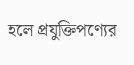হলে প্রযুক্তিপণ্যের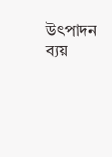উৎপাদন ব্যয়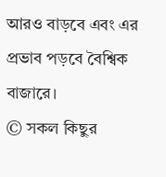আরও বাড়বে এবং এর প্রভাব পড়বে বৈশ্বিক বাজারে।
© সকল কিছুর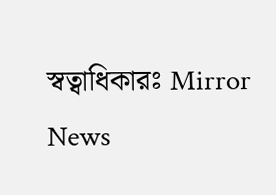স্বত্বাধিকারঃ Mirror News